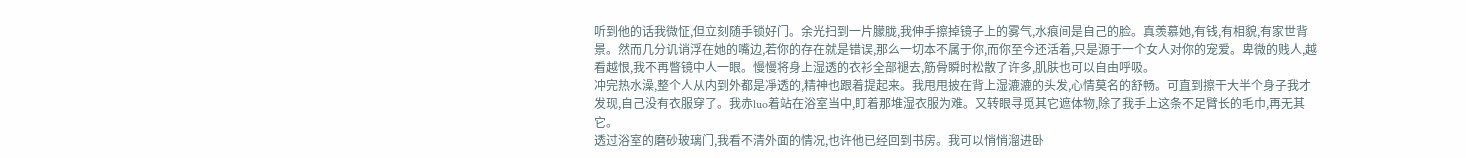听到他的话我微怔,但立刻随手锁好门。余光扫到一片朦胧,我伸手擦掉镜子上的雾气,水痕间是自己的脸。真羡慕她,有钱,有相貌,有家世背景。然而几分讥诮浮在她的嘴边,若你的存在就是错误,那么一切本不属于你,而你至今还活着,只是源于一个女人对你的宠爱。卑微的贱人,越看越恨,我不再瞥镜中人一眼。慢慢将身上湿透的衣衫全部褪去,筋骨瞬时松散了许多,肌肤也可以自由呼吸。
冲完热水澡,整个人从内到外都是凈透的,精神也跟着提起来。我甩甩披在背上湿漉漉的头发,心情莫名的舒畅。可直到擦干大半个身子我才发现,自己没有衣服穿了。我赤luo着站在浴室当中,盯着那堆湿衣服为难。又转眼寻觅其它遮体物,除了我手上这条不足臂长的毛巾,再无其它。
透过浴室的磨砂玻璃门,我看不清外面的情况,也许他已经回到书房。我可以悄悄溜进卧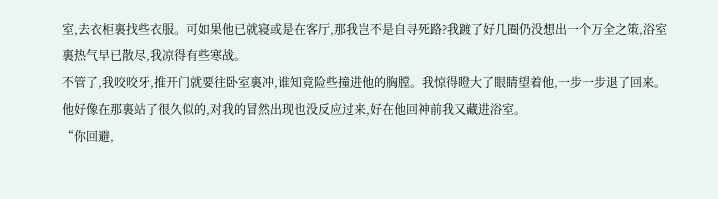室,去衣柜裏找些衣服。可如果他已就寝或是在客厅,那我岂不是自寻死路?我踱了好几圈仍没想出一个万全之策,浴室裏热气早已散尽,我凉得有些寒战。
不管了,我咬咬牙,推开门就要往卧室裏冲,谁知竟险些撞进他的胸膛。我惊得瞪大了眼睛望着他,一步一步退了回来。他好像在那裏站了很久似的,对我的冒然出现也没反应过来,好在他回神前我又藏进浴室。
“你回避,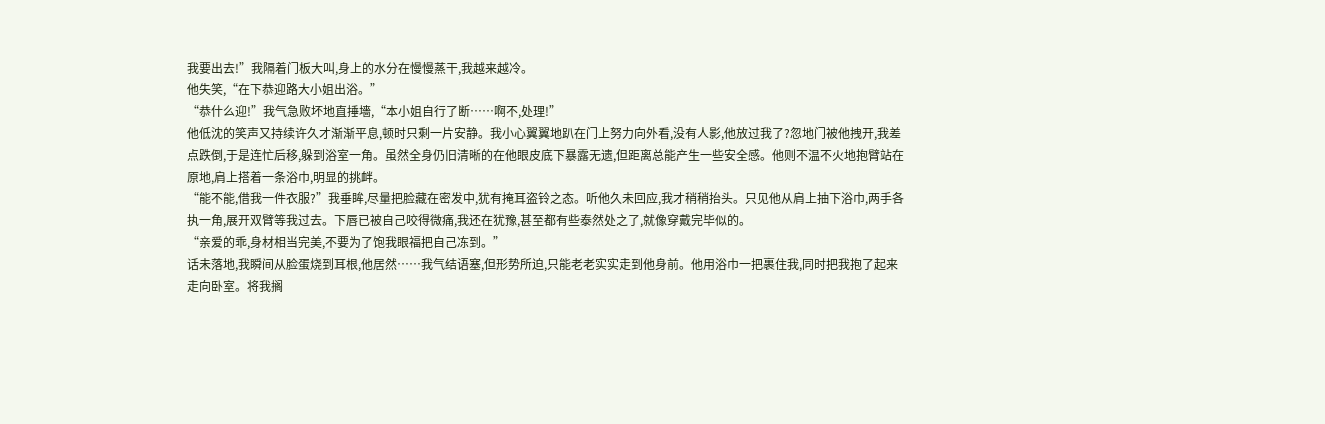我要出去!”我隔着门板大叫,身上的水分在慢慢蒸干,我越来越冷。
他失笑,“在下恭迎路大小姐出浴。”
“恭什么迎!”我气急败坏地直捶墻,“本小姐自行了断……啊不,处理!”
他低沈的笑声又持续许久才渐渐平息,顿时只剩一片安静。我小心翼翼地趴在门上努力向外看,没有人影,他放过我了?忽地门被他拽开,我差点跌倒,于是连忙后移,躲到浴室一角。虽然全身仍旧清晰的在他眼皮底下暴露无遗,但距离总能产生一些安全感。他则不温不火地抱臂站在原地,肩上搭着一条浴巾,明显的挑衅。
“能不能,借我一件衣服?”我垂眸,尽量把脸藏在密发中,犹有掩耳盗铃之态。听他久未回应,我才稍稍抬头。只见他从肩上抽下浴巾,两手各执一角,展开双臂等我过去。下唇已被自己咬得微痛,我还在犹豫,甚至都有些泰然处之了,就像穿戴完毕似的。
“亲爱的乖,身材相当完美,不要为了饱我眼福把自己冻到。”
话未落地,我瞬间从脸蛋烧到耳根,他居然……我气结语塞,但形势所迫,只能老老实实走到他身前。他用浴巾一把裹住我,同时把我抱了起来走向卧室。将我搁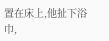置在床上,他扯下浴巾,